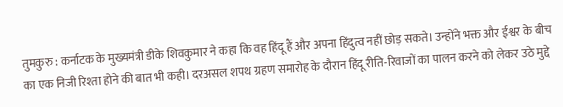तुमकुरु : कर्नाटक के मुख्यमंत्री डीके शिवकुमार ने कहा कि वह हिंदू हैं और अपना हिंदुत्व नहीं छोड़ सकते। उन्होंने भक्त और ईश्वर के बीच का एक निजी रिश्ता होने की बात भी कही। दरअसल शपथ ग्रहण समारोह के दौरान हिंदू रीति-रिवाजों का पालन करने को लेकर उठे मुद्दे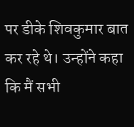पर डीके शिवकुमार बात कर रहे थे। उन्होंने कहा कि मैं सभी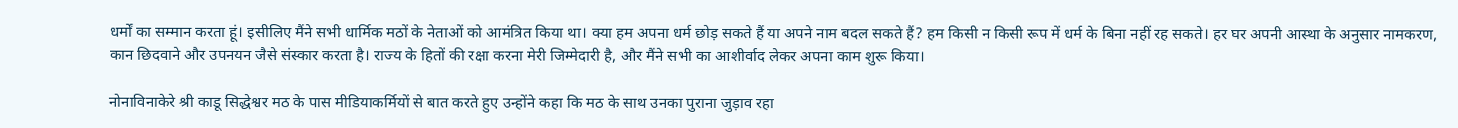धर्मों का सम्मान करता हूं। इसीलिए मैंने सभी धार्मिक मठों के नेताओं को आमंत्रित किया था। क्या हम अपना धर्म छोड़ सकते हैं या अपने नाम बदल सकते हैं? हम किसी न किसी रूप में धर्म के बिना नहीं रह सकते। हर घर अपनी आस्था के अनुसार नामकरण, कान छिदवाने और उपनयन जैसे संस्कार करता है। राज्य के हितों की रक्षा करना मेरी जिम्मेदारी है, और मैंने सभी का आशीर्वाद लेकर अपना काम शुरू किया।

नोनाविनाकेरे श्री काडू सिद्धेश्वर मठ के पास मीडियाकर्मियों से बात करते हुए उन्होंने कहा कि मठ के साथ उनका पुराना जुड़ाव रहा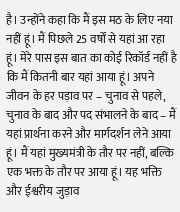है। उन्होंने कहा कि मैं इस मठ के लिए नया नहीं हूं। मैं पिछले 25 वर्षों से यहां आ रहा हूं। मेरे पास इस बात का कोई रिकॉर्ड नहीं है कि मैं कितनी बार यहां आया हूं। अपने जीवन के हर पड़ाव पर – चुनाव से पहले, चुनाव के बाद और पद संभालने के बाद – मैं यहां प्रार्थना करने और मार्गदर्शन लेने आया हूं। मैं यहां मुख्यमंत्री के तौर पर नहीं, बल्कि एक भक्त के तौर पर आया हूं। यह भक्ति और ईश्वरीय जुड़ाव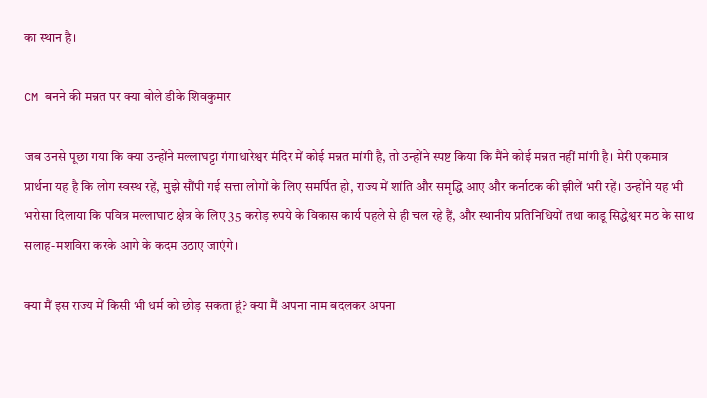का स्थान है।

CM बनने की मन्नत पर क्या बोले डीके शिवकुमार

जब उनसे पूछा गया कि क्या उन्होंने मल्लाघट्टा गंगाधारेश्वर मंदिर में कोई मन्नत मांगी है, तो उन्होंने स्पष्ट किया कि मैंने कोई मन्नत नहीं मांगी है। मेरी एकमात्र प्रार्थना यह है कि लोग स्वस्थ रहें, मुझे सौंपी गई सत्ता लोगों के लिए समर्पित हो, राज्य में शांति और समृद्धि आए और कर्नाटक की झीलें भरी रहें। उन्होंने यह भी भरोसा दिलाया कि पवित्र मल्लाघाट क्षेत्र के लिए 35 करोड़ रुपये के विकास कार्य पहले से ही चल रहे हैं, और स्थानीय प्रतिनिधियों तथा काडू सिद्धेश्वर मठ के साथ सलाह-मशविरा करके आगे के कदम उठाए जाएंगे।

क्या मैं इस राज्य में किसी भी धर्म को छोड़ सकता हूं? क्या मैं अपना नाम बदलकर अपना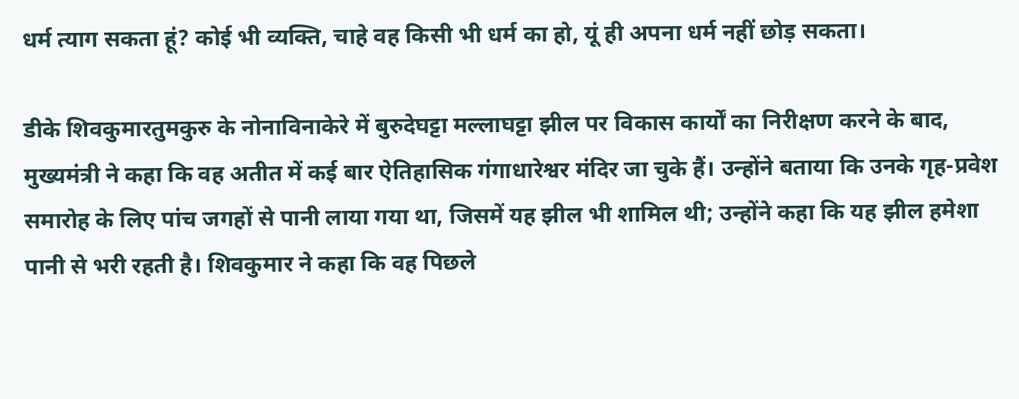धर्म त्याग सकता हूं? कोई भी व्यक्ति, चाहे वह किसी भी धर्म का हो, यूं ही अपना धर्म नहीं छोड़ सकता।

डीके शिवकुमारतुमकुरु के नोनाविनाकेरे में बुरुदेघट्टा मल्लाघट्टा झील पर विकास कार्यों का निरीक्षण करने के बाद, मुख्यमंत्री ने कहा कि वह अतीत में कई बार ऐतिहासिक गंगाधारेश्वर मंदिर जा चुके हैं। उन्होंने बताया कि उनके गृह-प्रवेश समारोह के लिए पांच जगहों से पानी लाया गया था, जिसमें यह झील भी शामिल थी; उन्होंने कहा कि यह झील हमेशा पानी से भरी रहती है। शिवकुमार ने कहा कि वह पिछले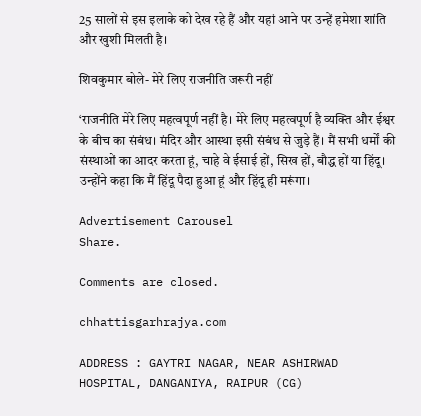25 सालों से इस इलाके को देख रहे हैं और यहां आने पर उन्हें हमेशा शांति और खुशी मिलती है।

शिवकुमार बोले- मेरे लिए राजनीति जरूरी नहीं

‘राजनीति मेरे लिए महत्वपूर्ण नहीं है। मेरे लिए महत्वपूर्ण है व्यक्ति और ईश्वर के बीच का संबंध। मंदिर और आस्था इसी संबंध से जुड़े हैं। मैं सभी धर्मों की संस्थाओं का आदर करता हूं, चाहे वे ईसाई हों, सिख हों, बौद्ध हों या हिंदू। उन्होंने कहा कि मैं हिंदू पैदा हुआ हूं और हिंदू ही मरूंगा।

Advertisement Carousel
Share.

Comments are closed.

chhattisgarhrajya.com

ADDRESS : GAYTRI NAGAR, NEAR ASHIRWAD HOSPITAL, DANGANIYA, RAIPUR (CG)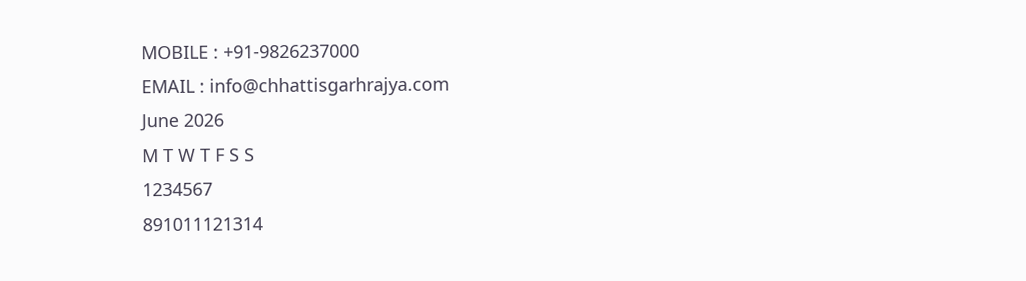MOBILE : +91-9826237000
EMAIL : info@chhattisgarhrajya.com
June 2026
M T W T F S S
1234567
891011121314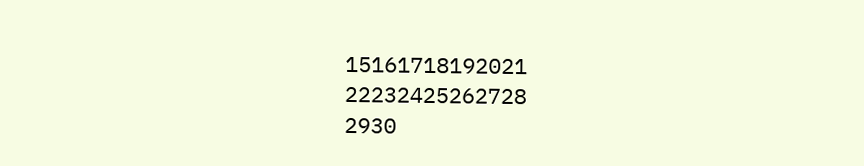15161718192021
22232425262728
2930